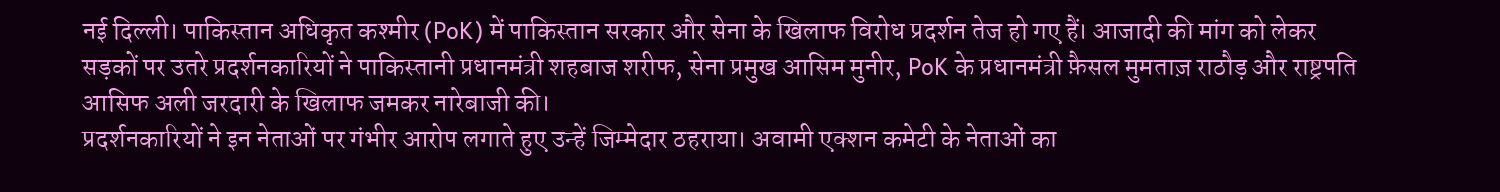नई दिल्ली। पाकिस्तान अधिकृत कश्मीर (PoK) में पाकिस्तान सरकार और सेना के खिलाफ विरोध प्रदर्शन तेज हो गए हैं। आजादी की मांग को लेकर सड़कों पर उतरे प्रदर्शनकारियों ने पाकिस्तानी प्रधानमंत्री शहबाज शरीफ, सेना प्रमुख आसिम मुनीर, PoK के प्रधानमंत्री फ़ैसल मुमताज़ राठौड़ और राष्ट्रपति आसिफ अली जरदारी के खिलाफ जमकर नारेबाजी की।
प्रदर्शनकारियों ने इन नेताओं पर गंभीर आरोप लगाते हुए उन्हें जिम्मेदार ठहराया। अवामी एक्शन कमेटी के नेताओं का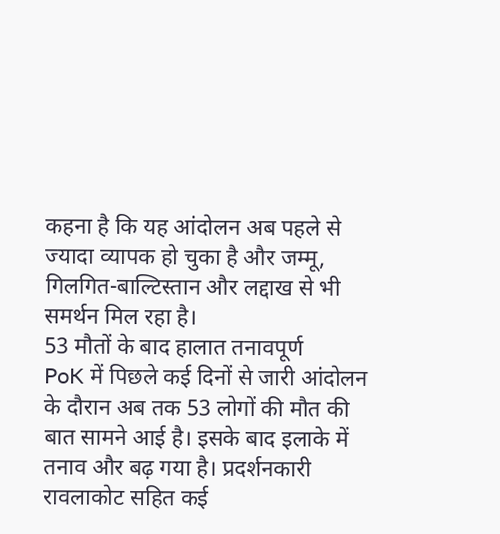कहना है कि यह आंदोलन अब पहले से ज्यादा व्यापक हो चुका है और जम्मू, गिलगित-बाल्टिस्तान और लद्दाख से भी समर्थन मिल रहा है।
53 मौतों के बाद हालात तनावपूर्ण
PoK में पिछले कई दिनों से जारी आंदोलन के दौरान अब तक 53 लोगों की मौत की बात सामने आई है। इसके बाद इलाके में तनाव और बढ़ गया है। प्रदर्शनकारी रावलाकोट सहित कई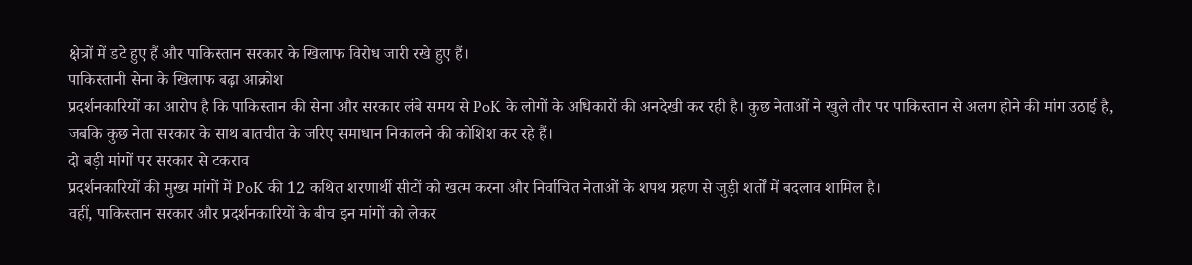क्षेत्रों में डटे हुए हैं और पाकिस्तान सरकार के खिलाफ विरोध जारी रखे हुए हैं।
पाकिस्तानी सेना के खिलाफ बढ़ा आक्रोश
प्रदर्शनकारियों का आरोप है कि पाकिस्तान की सेना और सरकार लंबे समय से PoK के लोगों के अधिकारों की अनदेखी कर रही है। कुछ नेताओं ने खुले तौर पर पाकिस्तान से अलग होने की मांग उठाई है, जबकि कुछ नेता सरकार के साथ बातचीत के जरिए समाधान निकालने की कोशिश कर रहे हैं।
दो बड़ी मांगों पर सरकार से टकराव
प्रदर्शनकारियों की मुख्य मांगों में PoK की 12 कथित शरणार्थी सीटों को खत्म करना और निर्वाचित नेताओं के शपथ ग्रहण से जुड़ी शर्तों में बदलाव शामिल है।
वहीं, पाकिस्तान सरकार और प्रदर्शनकारियों के बीच इन मांगों को लेकर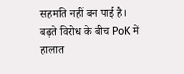सहमति नहीं बन पाई है। बढ़ते विरोध के बीच PoK में हालात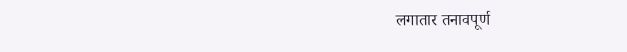लगातार तनावपूर्ण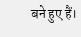बने हुए हैं।